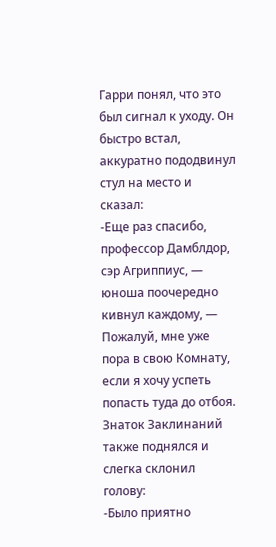Гарри понял, что это был сигнал к уходу. Он быстро встал, аккуратно пододвинул стул на место и сказал:
-Еще раз спасибо, профессор Дамблдор, сэр Агриппиус, — юноша поочередно кивнул каждому, — Пожалуй, мне уже пора в свою Комнату, если я хочу успеть попасть туда до отбоя.
Знаток Заклинаний также поднялся и слегка склонил голову:
-Было приятно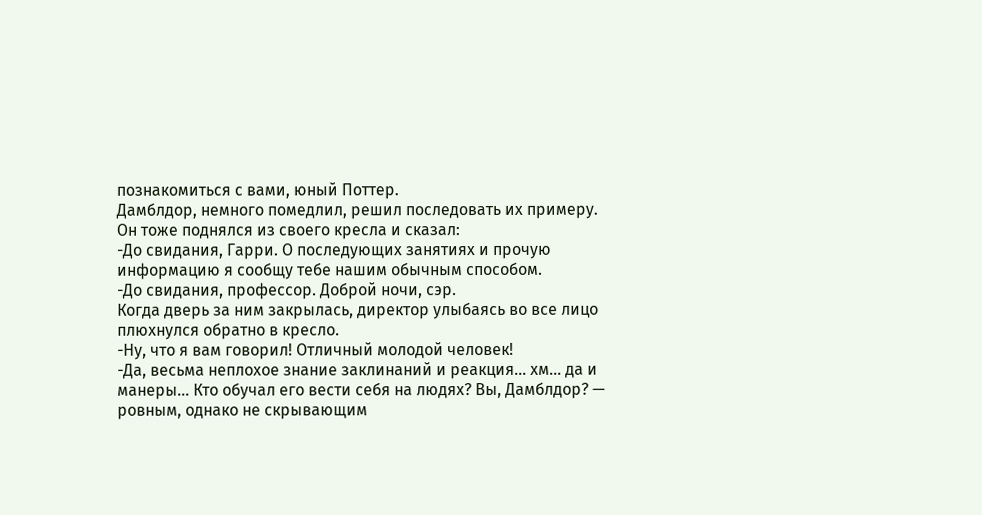познакомиться с вами, юный Поттер.
Дамблдор, немного помедлил, решил последовать их примеру. Он тоже поднялся из своего кресла и сказал:
-До свидания, Гарри. О последующих занятиях и прочую информацию я сообщу тебе нашим обычным способом.
-До свидания, профессор. Доброй ночи, сэр.
Когда дверь за ним закрылась, директор улыбаясь во все лицо плюхнулся обратно в кресло.
-Ну, что я вам говорил! Отличный молодой человек!
-Да, весьма неплохое знание заклинаний и реакция... хм... да и манеры... Кто обучал его вести себя на людях? Вы, Дамблдор? — ровным, однако не скрывающим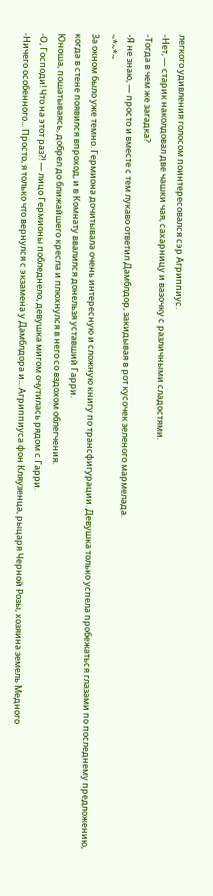легкого удивления голосом поинтересовался сэр Агриппиус.
-Нет, — старик наколдовал две чашки чая, сахарницу и вазочку с различными сладостями.
-Тогда в чем же загадка?
-Я не знаю, — просто и вместе с тем лукаво ответил Дамблдор, закидывая в рот кусочек зеленого мармелада.
~*~*~
За окном было уже темно. Гермиона дочитывала очень интересную и сложную книгу по трансфигурации. Девушка только успела пробежаться глазами по последнему предложению, когда в стене появился впроход, и в Комнату ввалился донельзя уставший Гарри.
Юноша, пошатываясь, добрел до ближайшего кресла и плюхнулся в него со вздохом облегчения.
-О, Господи! Что на этот раз?! — лицо Гермионы побледнело, девушка мигом очутилась рядом с Гарри.
-Ничего особенного... Просто, я только что вернулся с экзамена у Дамблдора и... Агриппиуса фон Кляузенца, рыцаря Черной Розы, хозяина земель Медного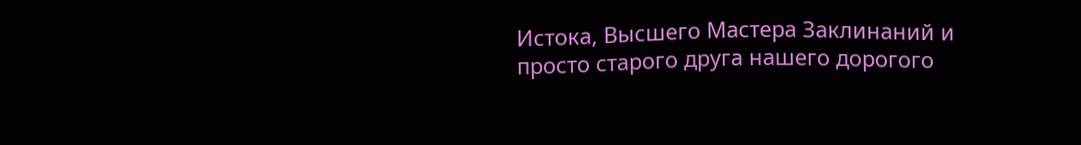Истока, Высшего Мастера Заклинаний и просто старого друга нашего дорогого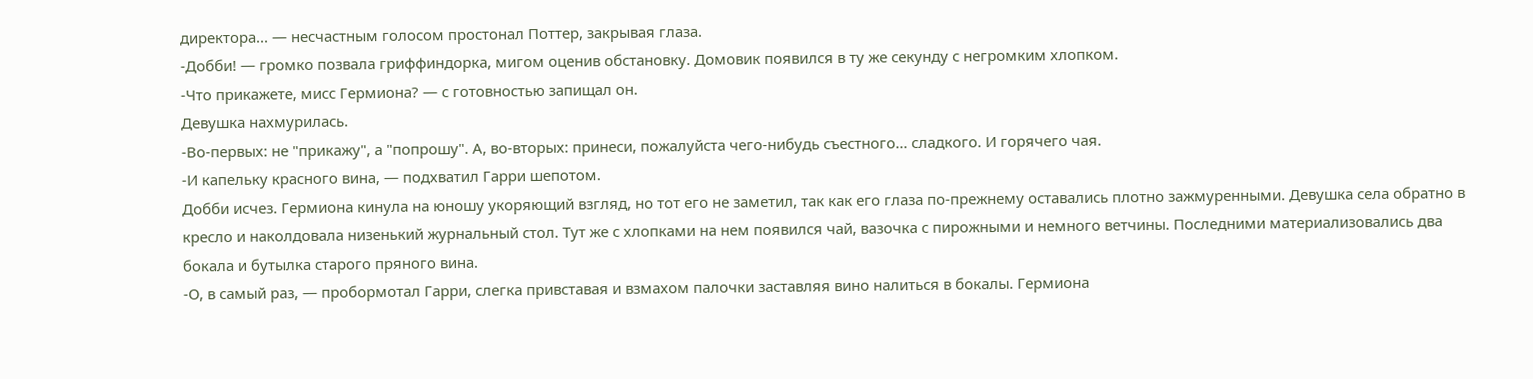директора... — несчастным голосом простонал Поттер, закрывая глаза.
-Добби! — громко позвала гриффиндорка, мигом оценив обстановку. Домовик появился в ту же секунду с негромким хлопком.
-Что прикажете, мисс Гермиона? — с готовностью запищал он.
Девушка нахмурилась.
-Во-первых: не "прикажу", а "попрошу". А, во-вторых: принеси, пожалуйста чего-нибудь съестного... сладкого. И горячего чая.
-И капельку красного вина, — подхватил Гарри шепотом.
Добби исчез. Гермиона кинула на юношу укоряющий взгляд, но тот его не заметил, так как его глаза по-прежнему оставались плотно зажмуренными. Девушка села обратно в кресло и наколдовала низенький журнальный стол. Тут же с хлопками на нем появился чай, вазочка с пирожными и немного ветчины. Последними материализовались два бокала и бутылка старого пряного вина.
-О, в самый раз, — пробормотал Гарри, слегка привставая и взмахом палочки заставляя вино налиться в бокалы. Гермиона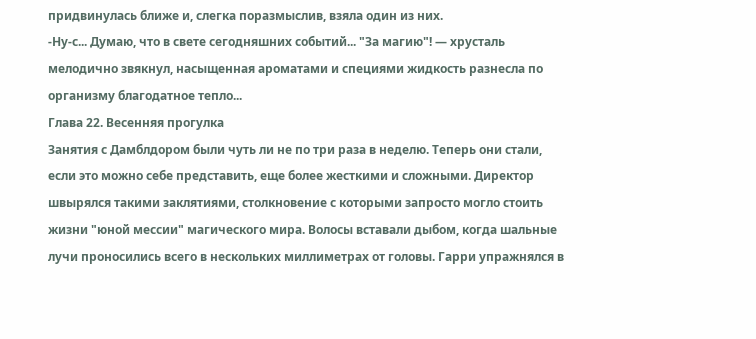придвинулась ближе и, слегка поразмыслив, взяла один из них.
-Ну-с... Думаю, что в свете сегодняшних событий... "За магию"! — хрусталь мелодично звякнул, насыщенная ароматами и специями жидкость разнесла по организму благодатное тепло...
Глава 22. Весенняя прогулка
Занятия с Дамблдором были чуть ли не по три раза в неделю. Теперь они стали, если это можно себе представить, еще более жесткими и сложными. Директор швырялся такими заклятиями, столкновение с которыми запросто могло стоить жизни "юной мессии" магического мира. Волосы вставали дыбом, когда шальные лучи проносились всего в нескольких миллиметрах от головы. Гарри упражнялся в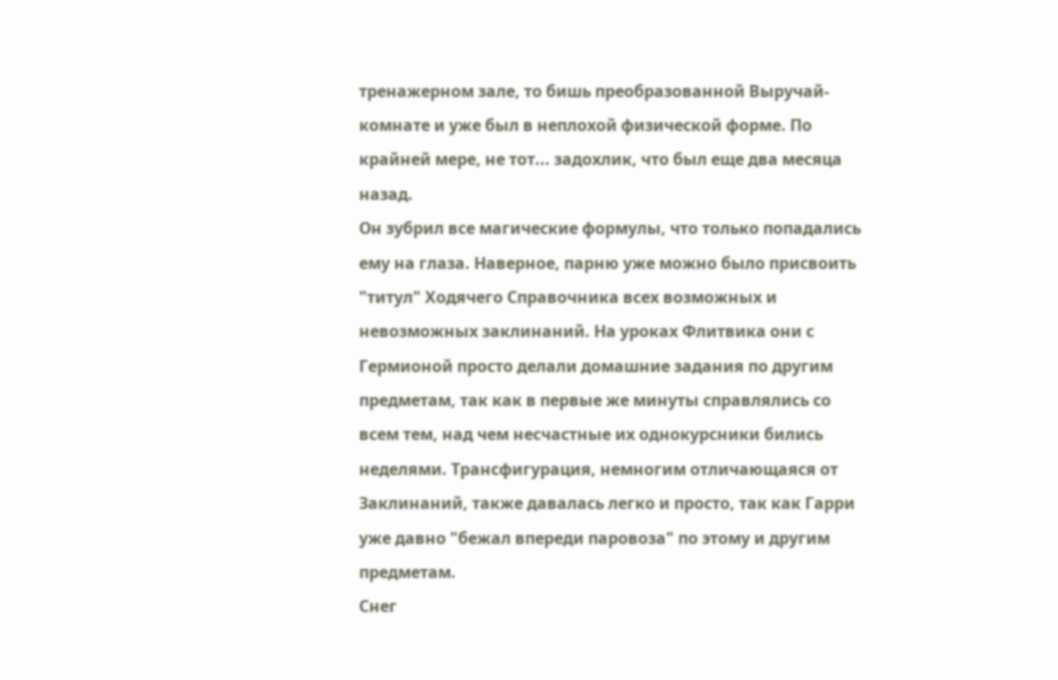тренажерном зале, то бишь преобразованной Выручай-комнате и уже был в неплохой физической форме. По крайней мере, не тот... задохлик, что был еще два месяца назад.
Он зубрил все магические формулы, что только попадались ему на глаза. Наверное, парню уже можно было присвоить "титул" Ходячего Справочника всех возможных и невозможных заклинаний. На уроках Флитвика они с Гермионой просто делали домашние задания по другим предметам, так как в первые же минуты справлялись со всем тем, над чем несчастные их однокурсники бились неделями. Трансфигурация, немногим отличающаяся от Заклинаний, также давалась легко и просто, так как Гарри уже давно "бежал впереди паровоза" по этому и другим предметам.
Снег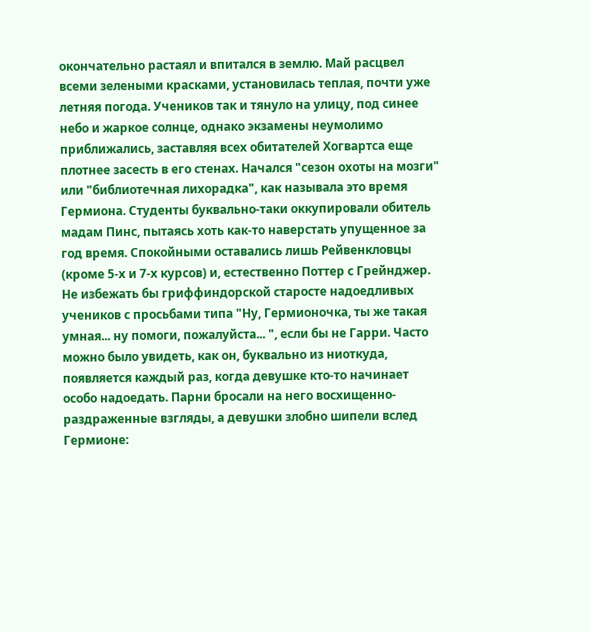окончательно растаял и впитался в землю. Май расцвел всеми зелеными красками, установилась теплая, почти уже летняя погода. Учеников так и тянуло на улицу, под синее небо и жаркое солнце, однако экзамены неумолимо приближались, заставляя всех обитателей Хогвартса еще плотнее засесть в его стенах. Начался "сезон охоты на мозги" или "библиотечная лихорадка", как называла это время Гермиона. Студенты буквально-таки оккупировали обитель мадам Пинс, пытаясь хоть как-то наверстать упущенное за год время. Спокойными оставались лишь Рейвенкловцы (кроме 5-х и 7-х курсов) и, естественно Поттер с Грейнджер. Не избежать бы гриффиндорской старосте надоедливых учеников с просьбами типа "Ну, Гермионочка, ты же такая умная... ну помоги, пожалуйста... ", если бы не Гарри. Часто можно было увидеть, как он, буквально из ниоткуда, появляется каждый раз, когда девушке кто-то начинает особо надоедать. Парни бросали на него восхищенно-раздраженные взгляды, а девушки злобно шипели вслед Гермионе: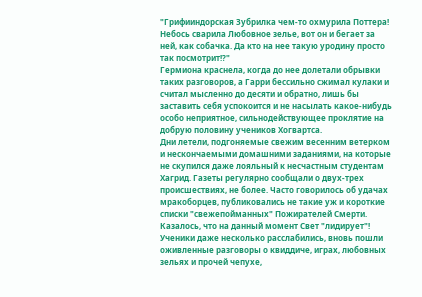"Грифииндорская Зубрилка чем-то охмурила Поттера! Небось сварила Любовное зелье, вот он и бегает за ней, как собачка. Да кто на нее такую уродину просто так посмотрит!?"
Гермиона краснела, когда до нее долетали обрывки таких разговоров, а Гарри бессильно сжимал кулаки и считал мысленно до десяти и обратно, лишь бы заставить себя успокоится и не насылать какое-нибудь особо неприятное, сильнодействующее проклятие на добрую половину учеников Хогвартса.
Дни летели, подгоняемые свежим весенним ветерком и нескончаемыми домашними заданиями, на которые не скупился даже лояльный к несчастным студентам Хагрид. Газеты регулярно сообщали о двух-трех происшествиях, не более. Часто говорилось об удачах мракоборцев, публиковались не такие уж и короткие списки "свежепойманных" Пожирателей Смерти. Казалось, что на данный момент Свет "лидирует"! Ученики даже несколько расслабились, вновь пошли оживленные разговоры о квиддиче, играх, любовных зельях и прочей чепухе,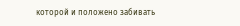которой и положено забивать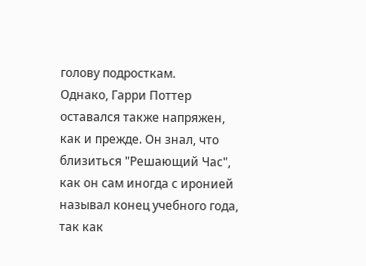голову подросткам.
Однако, Гарри Поттер оставался также напряжен, как и прежде. Он знал, что близиться "Решающий Час", как он сам иногда с иронией называл конец учебного года, так как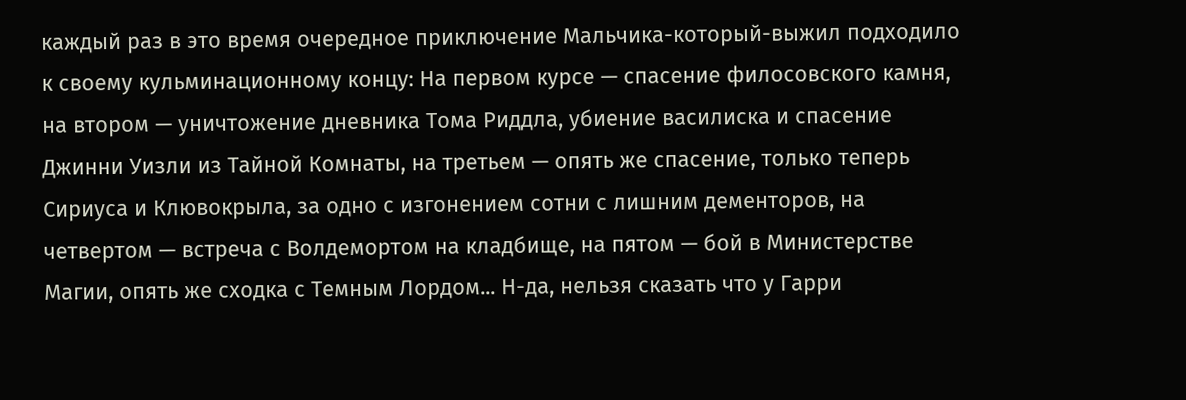каждый раз в это время очередное приключение Мальчика-который-выжил подходило к своему кульминационному концу: На первом курсе — спасение филосовского камня, на втором — уничтожение дневника Тома Риддла, убиение василиска и спасение Джинни Уизли из Тайной Комнаты, на третьем — опять же спасение, только теперь Сириуса и Клювокрыла, за одно с изгонением сотни с лишним дементоров, на четвертом — встреча с Волдемортом на кладбище, на пятом — бой в Министерстве Магии, опять же сходка с Темным Лордом... Н-да, нельзя сказать что у Гарри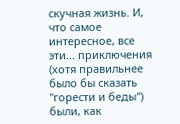скучная жизнь. И, что самое интересное, все эти... приключения (хотя правильнее было бы сказать "горести и беды") были, как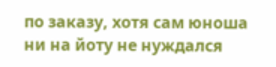по заказу, хотя сам юноша ни на йоту не нуждался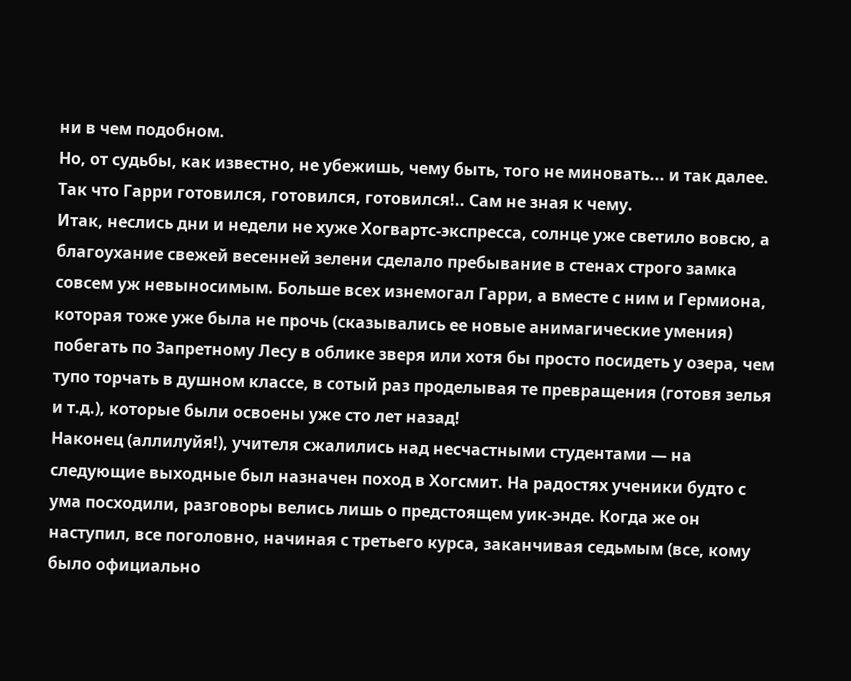ни в чем подобном.
Но, от судьбы, как известно, не убежишь, чему быть, того не миновать... и так далее. Так что Гарри готовился, готовился, готовился!.. Сам не зная к чему.
Итак, неслись дни и недели не хуже Хогвартс-экспресса, солнце уже светило вовсю, а благоухание свежей весенней зелени сделало пребывание в стенах строго замка совсем уж невыносимым. Больше всех изнемогал Гарри, а вместе с ним и Гермиона, которая тоже уже была не прочь (сказывались ее новые анимагические умения) побегать по Запретному Лесу в облике зверя или хотя бы просто посидеть у озера, чем тупо торчать в душном классе, в сотый раз проделывая те превращения (готовя зелья и т.д.), которые были освоены уже сто лет назад!
Наконец (аллилуйя!), учителя сжалились над несчастными студентами — на следующие выходные был назначен поход в Хогсмит. На радостях ученики будто с ума посходили, разговоры велись лишь о предстоящем уик-энде. Когда же он наступил, все поголовно, начиная с третьего курса, заканчивая седьмым (все, кому было официально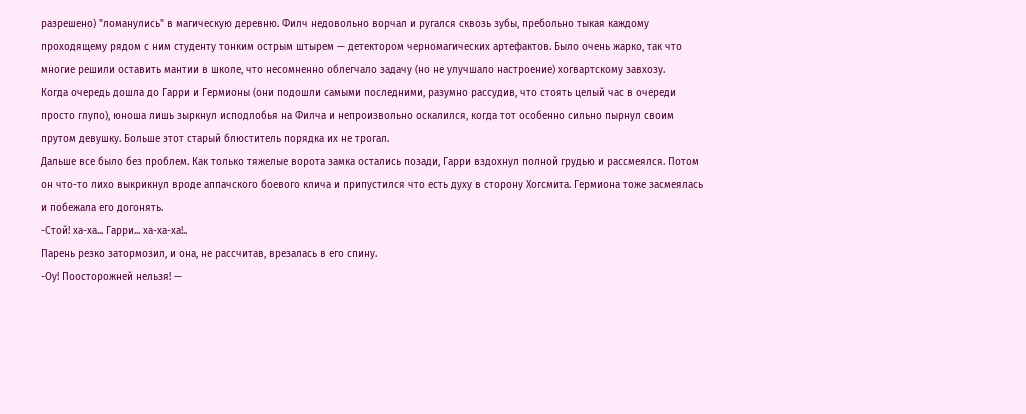разрешено) "ломанулись" в магическую деревню. Филч недовольно ворчал и ругался сквозь зубы, пребольно тыкая каждому проходящему рядом с ним студенту тонким острым штырем — детектором черномагических артефактов. Было очень жарко, так что многие решили оставить мантии в школе, что несомненно облегчало задачу (но не улучшало настроение) хогвартскому завхозу.
Когда очередь дошла до Гарри и Гермионы (они подошли самыми последними, разумно рассудив, что стоять целый час в очереди просто глупо), юноша лишь зыркнул исподлобья на Филча и непроизвольно оскалился, когда тот особенно сильно пырнул своим прутом девушку. Больше этот старый блюститель порядка их не трогал.
Дальше все было без проблем. Как только тяжелые ворота замка остались позади, Гарри вздохнул полной грудью и рассмеялся. Потом он что-то лихо выкрикнул вроде аппачского боевого клича и припустился что есть духу в сторону Хогсмита. Гермиона тоже засмеялась и побежала его догонять.
-Стой! ха-ха... Гарри... ха-ха-ха!..
Парень резко затормозил, и она, не рассчитав, врезалась в его спину.
-Оу! Поосторожней нельзя! —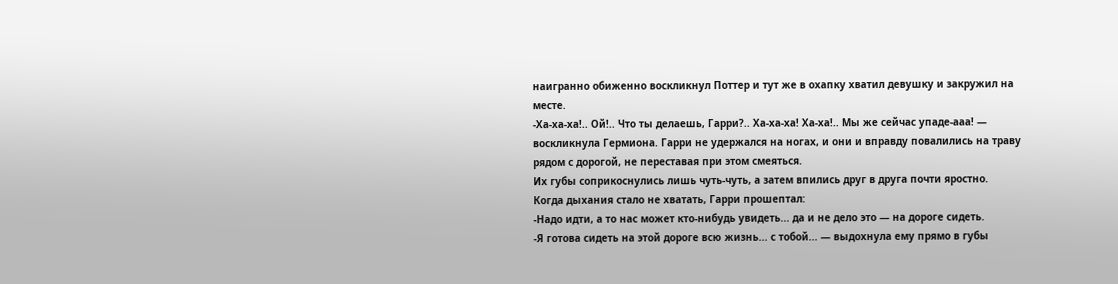наигранно обиженно воскликнул Поттер и тут же в охапку хватил девушку и закружил на месте.
-Ха-ха-ха!.. Ой!.. Что ты делаешь, Гарри?.. Ха-ха-ха! Ха-ха!.. Мы же сейчас упаде-ааа! — воскликнула Гермиона. Гарри не удержался на ногах, и они и вправду повалились на траву рядом с дорогой, не переставая при этом смеяться.
Их губы соприкоснулись лишь чуть-чуть, а затем впились друг в друга почти яростно.
Когда дыхания стало не хватать, Гарри прошептал:
-Надо идти, а то нас может кто-нибудь увидеть... да и не дело это — на дороге сидеть.
-Я готова сидеть на этой дороге всю жизнь... с тобой... — выдохнула ему прямо в губы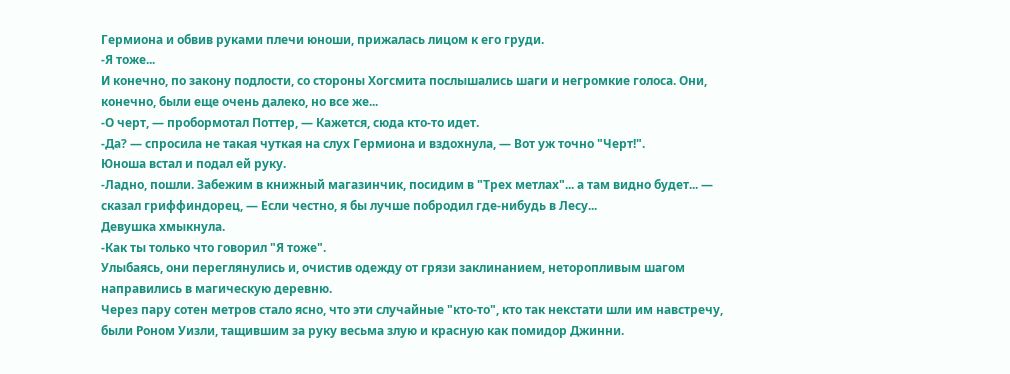Гермиона и обвив руками плечи юноши, прижалась лицом к его груди.
-Я тоже...
И конечно, по закону подлости, со стороны Хогсмита послышались шаги и негромкие голоса. Они, конечно, были еще очень далеко, но все же...
-О черт, — пробормотал Поттер, — Кажется, сюда кто-то идет.
-Да? — спросила не такая чуткая на слух Гермиона и вздохнула, — Вот уж точно "Черт!".
Юноша встал и подал ей руку.
-Ладно, пошли. Забежим в книжный магазинчик, посидим в "Трех метлах"... а там видно будет... — сказал гриффиндорец, — Если честно, я бы лучше побродил где-нибудь в Лесу...
Девушка хмыкнула.
-Как ты только что говорил "Я тоже".
Улыбаясь, они переглянулись и, очистив одежду от грязи заклинанием, неторопливым шагом направились в магическую деревню.
Через пару сотен метров стало ясно, что эти случайные "кто-то", кто так некстати шли им навстречу, были Роном Уизли, тащившим за руку весьма злую и красную как помидор Джинни.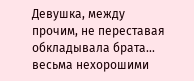Девушка, между прочим, не переставая обкладывала брата... весьма нехорошими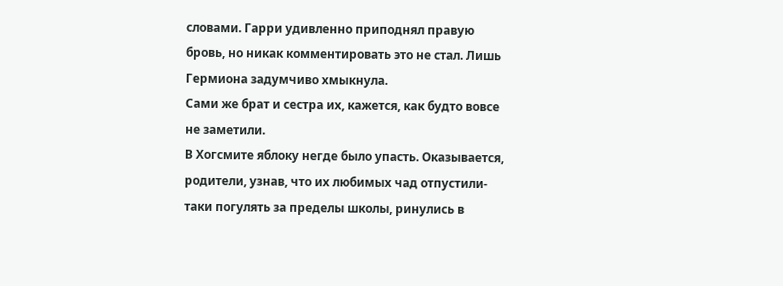словами. Гарри удивленно приподнял правую бровь, но никак комментировать это не стал. Лишь Гермиона задумчиво хмыкнула.
Сами же брат и сестра их, кажется, как будто вовсе не заметили.
В Хогсмите яблоку негде было упасть. Оказывается, родители, узнав, что их любимых чад отпустили-таки погулять за пределы школы, ринулись в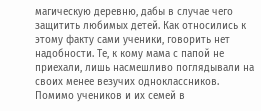магическую деревню, дабы в случае чего защитить любимых детей. Как относились к этому факту сами ученики, говорить нет надобности. Те, к кому мама с папой не приехали, лишь насмешливо поглядывали на своих менее везучих одноклассников.
Помимо учеников и их семей в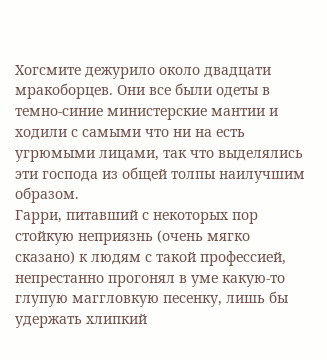Хогсмите дежурило около двадцати мракоборцев. Они все были одеты в темно-синие министерские мантии и ходили с самыми что ни на есть угрюмыми лицами, так что выделялись эти господа из общей толпы наилучшим образом.
Гарри, питавший с некоторых пор стойкую неприязнь (очень мягко сказано) к людям с такой профессией, непрестанно прогонял в уме какую-то глупую маггловкую песенку, лишь бы удержать хлипкий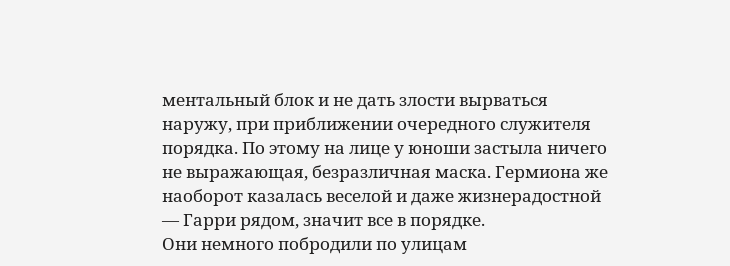ментальный блок и не дать злости вырваться наружу, при приближении очередного служителя порядка. По этому на лице у юноши застыла ничего не выражающая, безразличная маска. Гермиона же наоборот казалась веселой и даже жизнерадостной — Гарри рядом, значит все в порядке.
Они немного побродили по улицам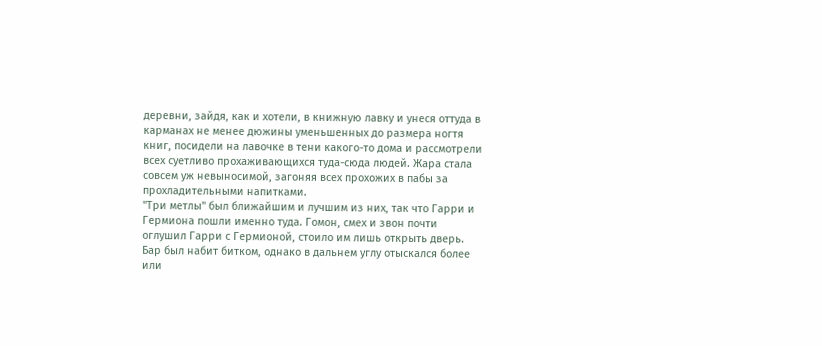деревни, зайдя, как и хотели, в книжную лавку и унеся оттуда в карманах не менее дюжины уменьшенных до размера ногтя книг, посидели на лавочке в тени какого-то дома и рассмотрели всех суетливо прохаживающихся туда-сюда людей. Жара стала совсем уж невыносимой, загоняя всех прохожих в пабы за прохладительными напитками.
"Три метлы" был ближайшим и лучшим из них, так что Гарри и Гермиона пошли именно туда. Гомон, смех и звон почти оглушил Гарри с Гермионой, стоило им лишь открыть дверь. Бар был набит битком, однако в дальнем углу отыскался более или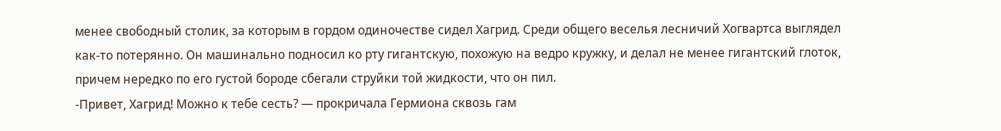менее свободный столик, за которым в гордом одиночестве сидел Хагрид. Среди общего веселья лесничий Хогвартса выглядел как-то потерянно. Он машинально подносил ко рту гигантскую, похожую на ведро кружку, и делал не менее гигантский глоток, причем нередко по его густой бороде сбегали струйки той жидкости, что он пил.
-Привет, Хагрид! Можно к тебе сесть? — прокричала Гермиона сквозь гам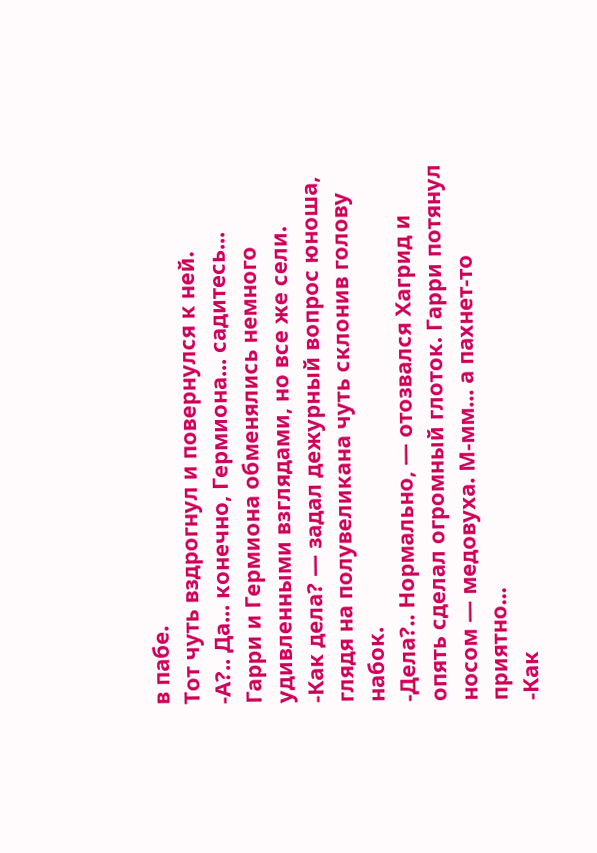в пабе.
Тот чуть вздрогнул и повернулся к ней.
-А?.. Да... конечно, Гермиона... садитесь...
Гарри и Гермиона обменялись немного удивленными взглядами, но все же сели.
-Как дела? — задал дежурный вопрос юноша, глядя на полувеликана чуть склонив голову набок.
-Дела?.. Нормально, — отозвался Хагрид и опять сделал огромный глоток. Гарри потянул носом — медовуха. М-мм... а пахнет-то приятно...
-Как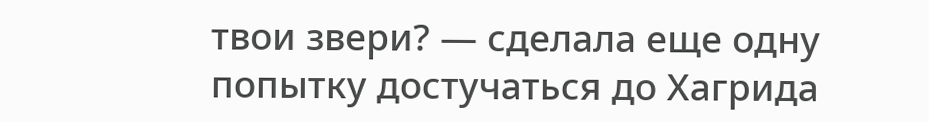твои звери? — сделала еще одну попытку достучаться до Хагрида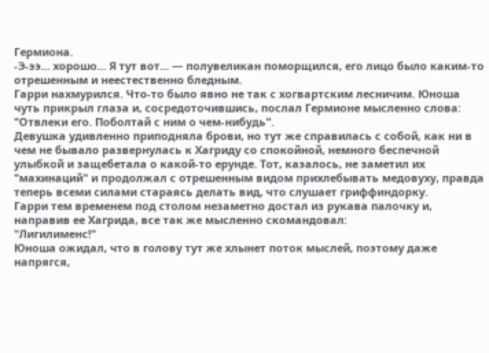Гермиона.
-Э-ээ... хорошо... Я тут вот... — полувеликан поморщился, его лицо было каким-то отрешенным и неестественно бледным.
Гарри нахмурился. Что-то было явно не так с хогвартским лесничим. Юноша чуть прикрыл глаза и, сосредоточившись, послал Гермионе мысленно слова:
"Отвлеки его. Поболтай с ним о чем-нибудь".
Девушка удивленно приподняла брови, но тут же справилась с собой, как ни в чем не бывало развернулась к Хагриду со спокойной, немного беспечной улыбкой и защебетала о какой-то ерунде. Тот, казалось, не заметил их "махинаций" и продолжал с отрешенным видом прихлебывать медовуху, правда теперь всеми силами стараясь делать вид, что слушает гриффиндорку.
Гарри тем временем под столом незаметно достал из рукава палочку и, направив ее Хагрида, все так же мысленно скомандовал:
"Лигилименс!"
Юноша ожидал, что в голову тут же хлынет поток мыслей, поэтому даже напрягся,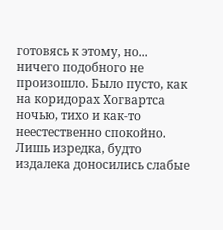готовясь к этому, но... ничего подобного не произошло. Было пусто, как на коридорах Хогвартса ночью, тихо и как-то неестественно спокойно. Лишь изредка, будто издалека доносились слабые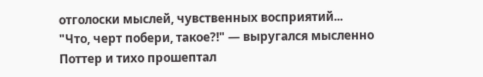отголоски мыслей, чувственных восприятий...
"Что, черт побери, такое?!" — выругался мысленно Поттер и тихо прошептал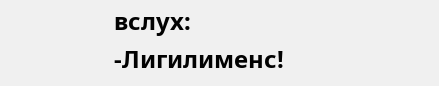вслух:
-Лигилименс!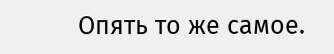Опять то же самое.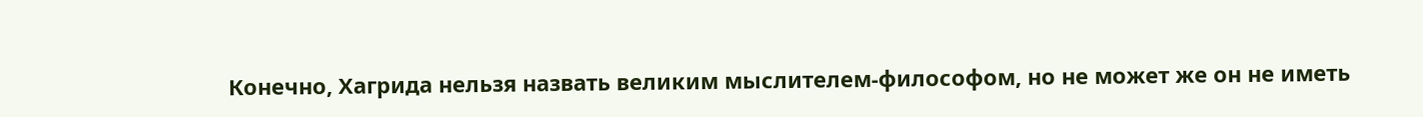Конечно, Хагрида нельзя назвать великим мыслителем-философом, но не может же он не иметь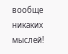вообще никаких мыслей!